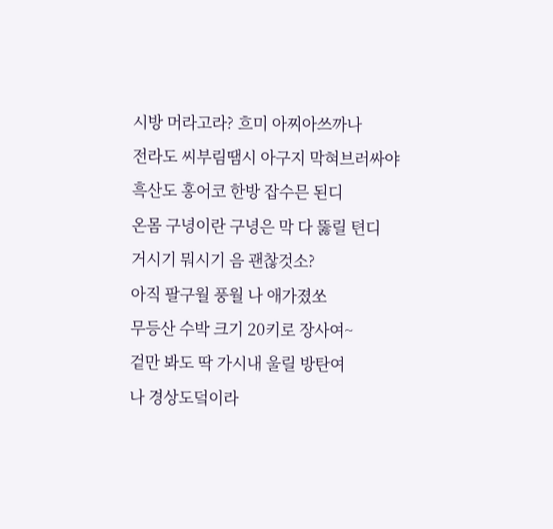시방 머라고라? 흐미 아찌아쓰까나
전라도 씨부림땜시 아구지 막혀브러싸야
흑산도 홍어코 한방 잡수믄 된디
온몸 구녕이란 구녕은 막 다 뚫릴 텬디
거시기 뭐시기 음 괜찮것소?
아직 팔구월 풍월 나 애가졌쏘
무등산 수박 크기 20키로 장사여~
겉만 봐도 딱 가시내 울릴 방탄여
나 경상도덬이라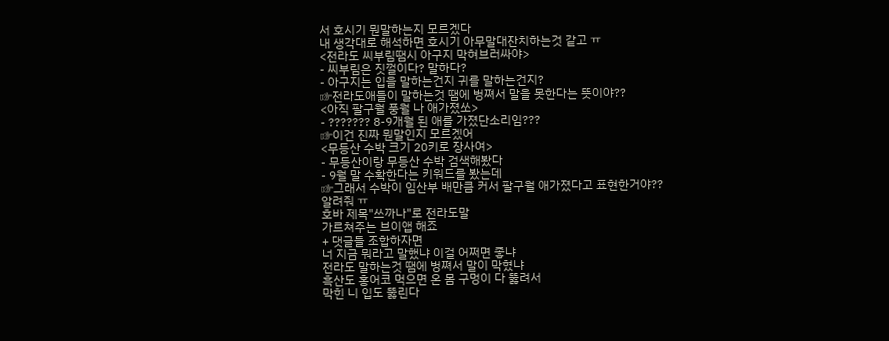서 호시기 뭔말하는지 모르겠다
내 생각대로 해석하면 호시기 아무말대잔치하는것 같고 ㅠ
<전라도 씨부림땜시 아구지 막혀브러싸야>
- 씨부림은 짓껄이다? 말하다?
- 아구지는 입을 말하는건지 귀를 말하는건지?
☞전라도애들이 말하는것 땜에 벙쪄서 말을 못한다는 뜻이야??
<아직 팔구월 풍월 나 애가졌쏘>
- ??????? 8-9개월 된 애를 가졌단소리임???
☞이건 진짜 뭔말인지 모르겠어
<무등산 수박 크기 20키로 장사여>
- 무등산이랑 무등산 수박 검색해봤다
- 9월 말 수확한다는 키워드를 봤는데
☞그래서 수박이 임산부 배만큼 커서 팔구월 애가졌다고 표현한거야??
알려줘 ㅠ
호바 제목"쓰까나"로 전라도말
가르쳐주는 브이앱 해죠
+ 댓글들 조합하자면
너 지금 뭐라고 말했냐 이걸 어쩌면 좋냐
전라도 말하는것 땜에 벙쪄서 말이 막혔냐
흑산도 홍어코 먹으면 온 몸 구멍이 다 뚫려서
막힌 니 입도 뚫린다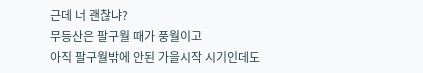근데 너 괜찮냐?
무등산은 팔구월 때가 풍월이고
아직 팔구월밖에 안된 가을시작 시기인데도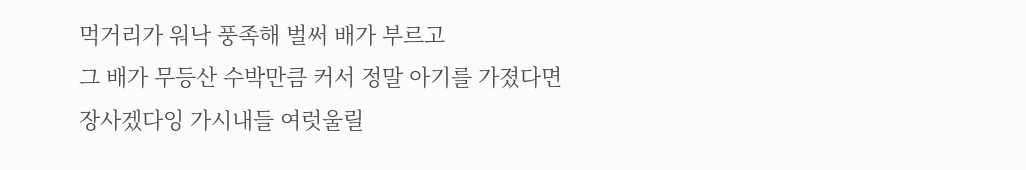먹거리가 워낙 풍족해 벌써 배가 부르고
그 배가 무등산 수박만큼 커서 정말 아기를 가졌다면
장사겠다잉 가시내들 여럿울릴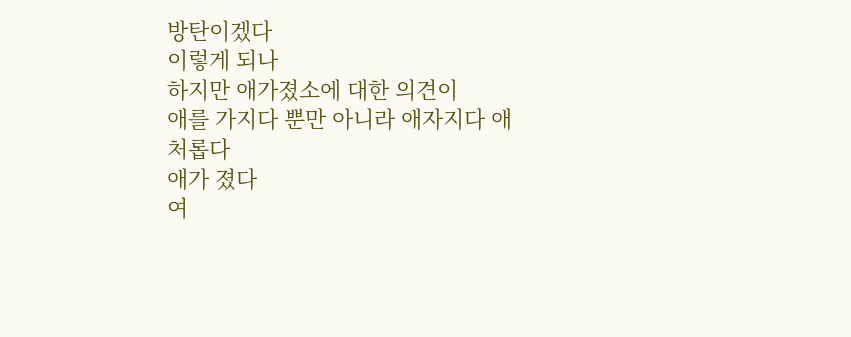방탄이겠다
이렇게 되나
하지만 애가졌소에 대한 의견이
애를 가지다 뿐만 아니라 애자지다 애처롭다
애가 졌다
여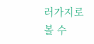러가지로 볼 수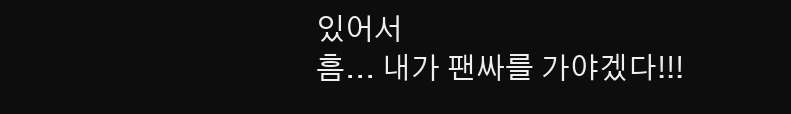있어서
흠... 내가 팬싸를 가야겠다!!!